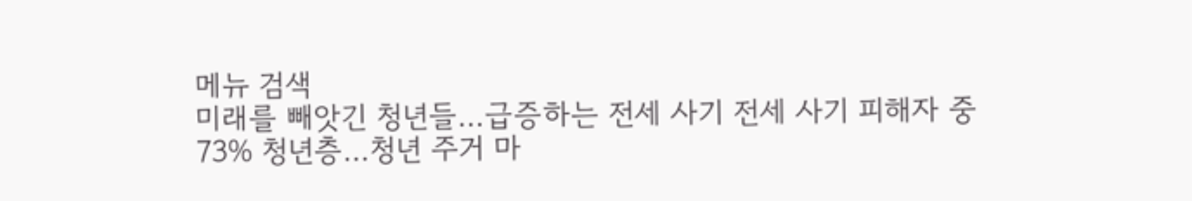메뉴 검색
미래를 빼앗긴 청년들…급증하는 전세 사기 전세 사기 피해자 중 73% 청년층…청년 주거 마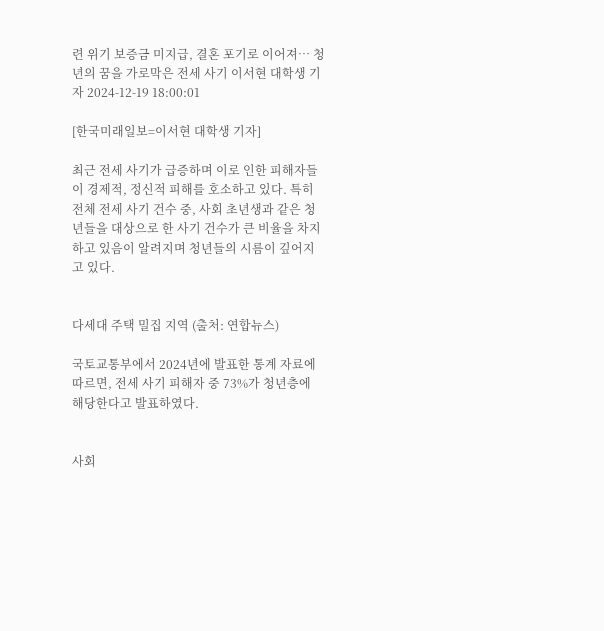련 위기 보증금 미지급, 결혼 포기로 이어져… 청년의 꿈을 가로막은 전세 사기 이서현 대학생 기자 2024-12-19 18:00:01

[한국미래일보=이서현 대학생 기자]

최근 전세 사기가 급증하며 이로 인한 피해자들이 경제적, 정신적 피해를 호소하고 있다. 특히 전체 전세 사기 건수 중, 사회 초년생과 같은 청년들을 대상으로 한 사기 건수가 큰 비율을 차지하고 있음이 알려지며 청년들의 시름이 깊어지고 있다.


다세대 주택 밀집 지역 (출처: 연합뉴스)

국토교통부에서 2024년에 발표한 통계 자료에 따르면, 전세 사기 피해자 중 73%가 청년층에 해당한다고 발표하였다.


사회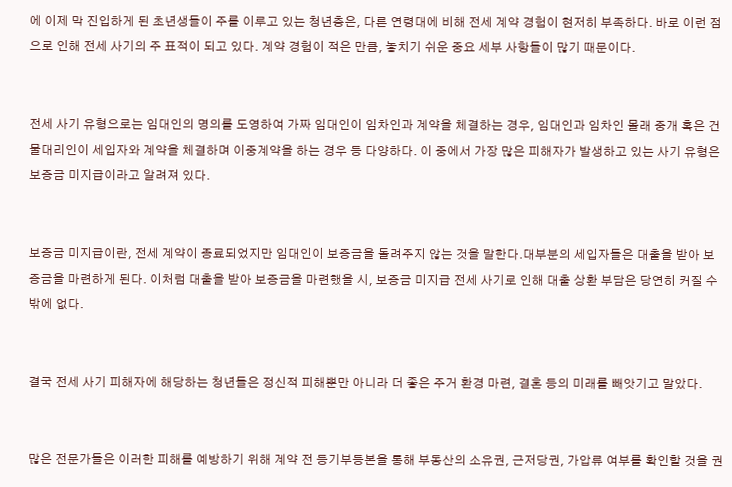에 이제 막 진입하게 된 초년생들이 주를 이루고 있는 청년층은, 다른 연령대에 비해 전세 계약 경험이 현저히 부족하다. 바로 이런 점으로 인해 전세 사기의 주 표적이 되고 있다. 계약 경험이 적은 만큼, 놓치기 쉬운 중요 세부 사항들이 많기 때문이다.


전세 사기 유형으로는 임대인의 명의를 도영하여 가짜 임대인이 임차인과 계약을 체결하는 경우, 임대인과 임차인 몰래 중개 혹은 건물대리인이 세입자와 계약을 체결하며 이중계약을 하는 경우 등 다양하다. 이 중에서 가장 많은 피해자가 발생하고 있는 사기 유형은 보증금 미지급이라고 알려져 있다.


보증금 미지급이란, 전세 계약이 종료되었지만 임대인이 보증금을 돌려주지 않는 것을 말한다.대부분의 세입자들은 대출을 받아 보증금을 마련하게 된다. 이처럼 대출을 받아 보증금을 마련했을 시, 보증금 미지급 전세 사기로 인해 대출 상환 부담은 당연히 커질 수밖에 없다.


결국 전세 사기 피해자에 해당하는 청년들은 정신적 피해뿐만 아니라 더 좋은 주거 환경 마련, 결혼 등의 미래를 빼앗기고 말았다.


많은 전문가들은 이러한 피해를 예방하기 위해 계약 전 등기부등본을 통해 부동산의 소유권, 근저당권, 가압류 여부를 확인할 것을 권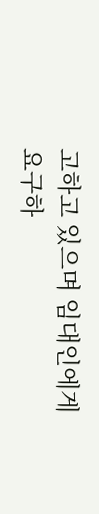고하고 있으며 임대인에게 요구하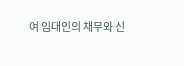여 임대인의 채무와 신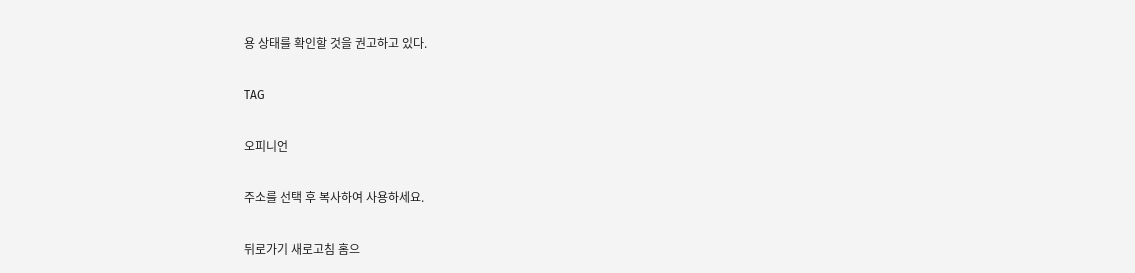용 상태를 확인할 것을 권고하고 있다.

TAG

오피니언

주소를 선택 후 복사하여 사용하세요.

뒤로가기 새로고침 홈으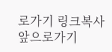로가기 링크복사 앞으로가기